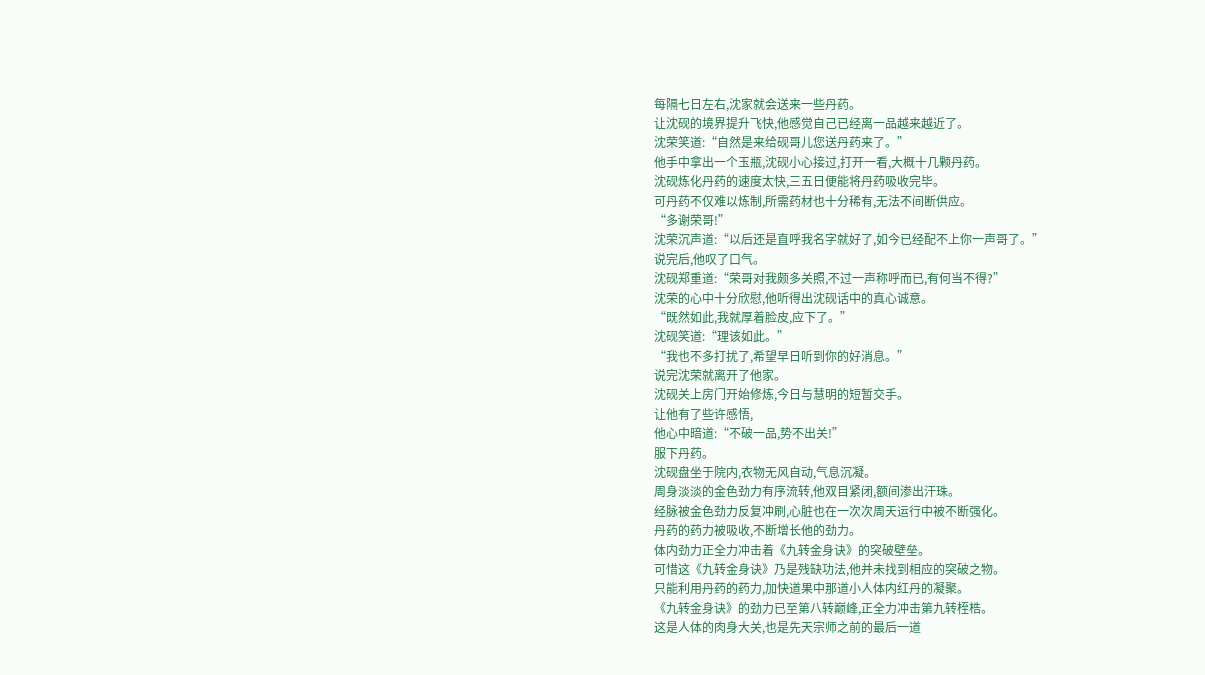每隔七日左右,沈家就会送来一些丹药。
让沈砚的境界提升飞快,他感觉自己已经离一品越来越近了。
沈荣笑道:“自然是来给砚哥儿您送丹药来了。”
他手中拿出一个玉瓶,沈砚小心接过,打开一看,大概十几颗丹药。
沈砚炼化丹药的速度太快,三五日便能将丹药吸收完毕。
可丹药不仅难以炼制,所需药材也十分稀有,无法不间断供应。
“多谢荣哥!”
沈荣沉声道:“以后还是直呼我名字就好了,如今已经配不上你一声哥了。”
说完后,他叹了口气。
沈砚郑重道:“荣哥对我颇多关照,不过一声称呼而已,有何当不得?”
沈荣的心中十分欣慰,他听得出沈砚话中的真心诚意。
“既然如此,我就厚着脸皮,应下了。”
沈砚笑道:“理该如此。”
“我也不多打扰了,希望早日听到你的好消息。”
说完沈荣就离开了他家。
沈砚关上房门开始修炼,今日与慧明的短暂交手。
让他有了些许感悟,
他心中暗道:“不破一品,势不出关!”
服下丹药。
沈砚盘坐于院内,衣物无风自动,气息沉凝。
周身淡淡的金色劲力有序流转,他双目紧闭,额间渗出汗珠。
经脉被金色劲力反复冲刷,心脏也在一次次周天运行中被不断强化。
丹药的药力被吸收,不断增长他的劲力。
体内劲力正全力冲击着《九转金身诀》的突破壁垒。
可惜这《九转金身诀》乃是残缺功法,他并未找到相应的突破之物。
只能利用丹药的药力,加快道果中那道小人体内红丹的凝聚。
《九转金身诀》的劲力已至第八转巅峰,正全力冲击第九转桎梏。
这是人体的肉身大关,也是先天宗师之前的最后一道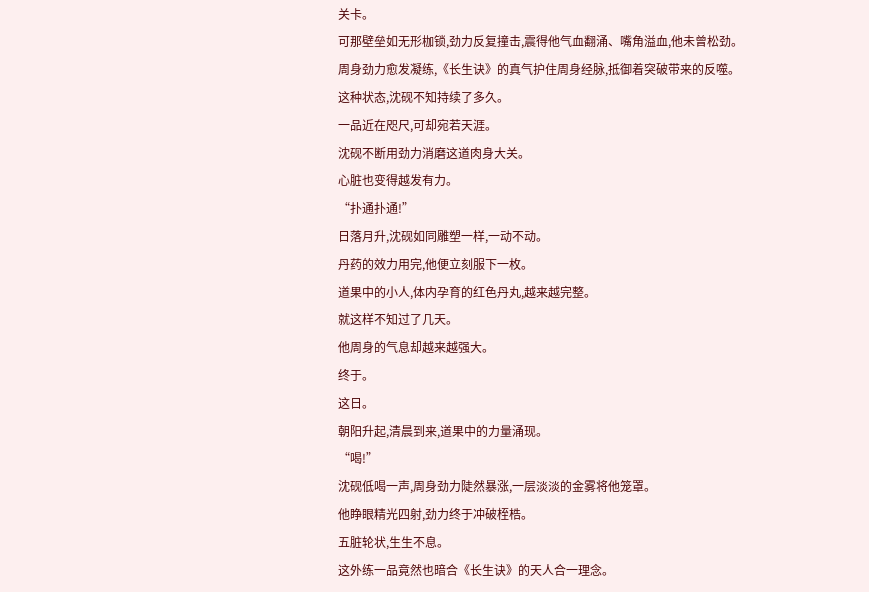关卡。
可那壁垒如无形枷锁,劲力反复撞击,震得他气血翻涌、嘴角溢血,他未曾松劲。
周身劲力愈发凝练,《长生诀》的真气护住周身经脉,抵御着突破带来的反噬。
这种状态,沈砚不知持续了多久。
一品近在咫尺,可却宛若天涯。
沈砚不断用劲力消磨这道肉身大关。
心脏也变得越发有力。
“扑通扑通!”
日落月升,沈砚如同雕塑一样,一动不动。
丹药的效力用完,他便立刻服下一枚。
道果中的小人,体内孕育的红色丹丸,越来越完整。
就这样不知过了几天。
他周身的气息却越来越强大。
终于。
这日。
朝阳升起,清晨到来,道果中的力量涌现。
“喝!”
沈砚低喝一声,周身劲力陡然暴涨,一层淡淡的金雾将他笼罩。
他睁眼精光四射,劲力终于冲破桎梏。
五脏轮状,生生不息。
这外练一品竟然也暗合《长生诀》的天人合一理念。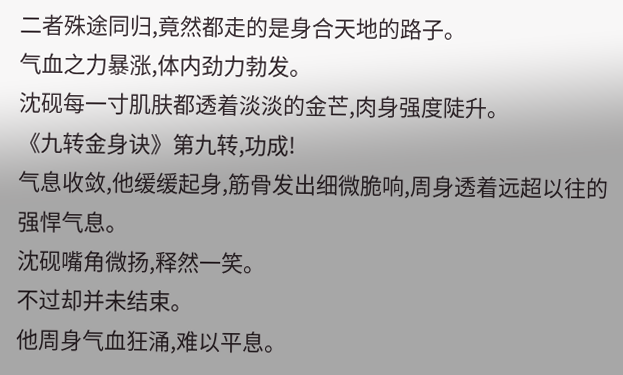二者殊途同归,竟然都走的是身合天地的路子。
气血之力暴涨,体内劲力勃发。
沈砚每一寸肌肤都透着淡淡的金芒,肉身强度陡升。
《九转金身诀》第九转,功成!
气息收敛,他缓缓起身,筋骨发出细微脆响,周身透着远超以往的强悍气息。
沈砚嘴角微扬,释然一笑。
不过却并未结束。
他周身气血狂涌,难以平息。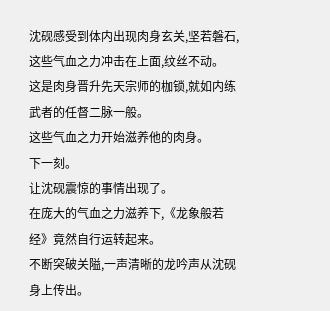沈砚感受到体内出现肉身玄关,坚若磐石,这些气血之力冲击在上面,纹丝不动。
这是肉身晋升先天宗师的枷锁,就如内练武者的任督二脉一般。
这些气血之力开始滋养他的肉身。
下一刻。
让沈砚震惊的事情出现了。
在庞大的气血之力滋养下,《龙象般若经》竟然自行运转起来。
不断突破关隘,一声清晰的龙吟声从沈砚身上传出。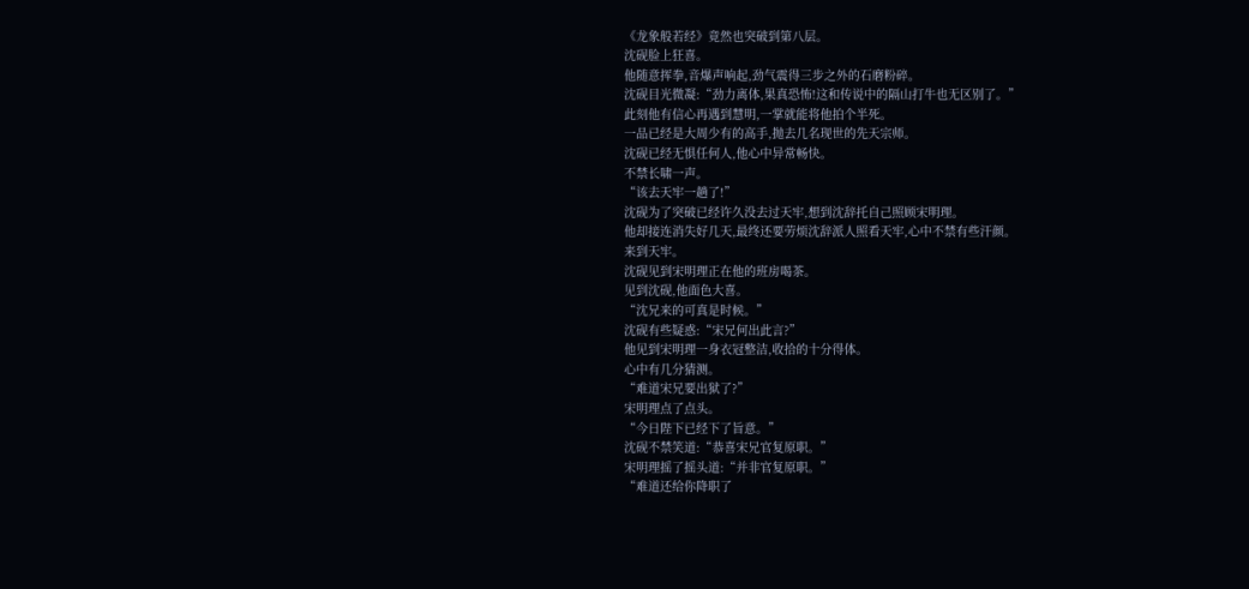《龙象般若经》竟然也突破到第八层。
沈砚脸上狂喜。
他随意挥拳,音爆声响起,劲气震得三步之外的石磨粉碎。
沈砚目光微凝:“劲力离体,果真恐怖!这和传说中的隔山打牛也无区别了。”
此刻他有信心再遇到慧明,一掌就能将他拍个半死。
一品已经是大周少有的高手,抛去几名现世的先天宗师。
沈砚已经无惧任何人,他心中异常畅快。
不禁长啸一声。
“该去天牢一趟了!”
沈砚为了突破已经许久没去过天牢,想到沈辞托自己照顾宋明理。
他却接连消失好几天,最终还要劳烦沈辞派人照看天牢,心中不禁有些汗颜。
来到天牢。
沈砚见到宋明理正在他的班房喝茶。
见到沈砚,他面色大喜。
“沈兄来的可真是时候。”
沈砚有些疑惑:“宋兄何出此言?”
他见到宋明理一身衣冠整洁,收拾的十分得体。
心中有几分猜测。
“难道宋兄要出狱了?”
宋明理点了点头。
“今日陛下已经下了旨意。”
沈砚不禁笑道:“恭喜宋兄官复原职。”
宋明理摇了摇头道:“并非官复原职。”
“难道还给你降职了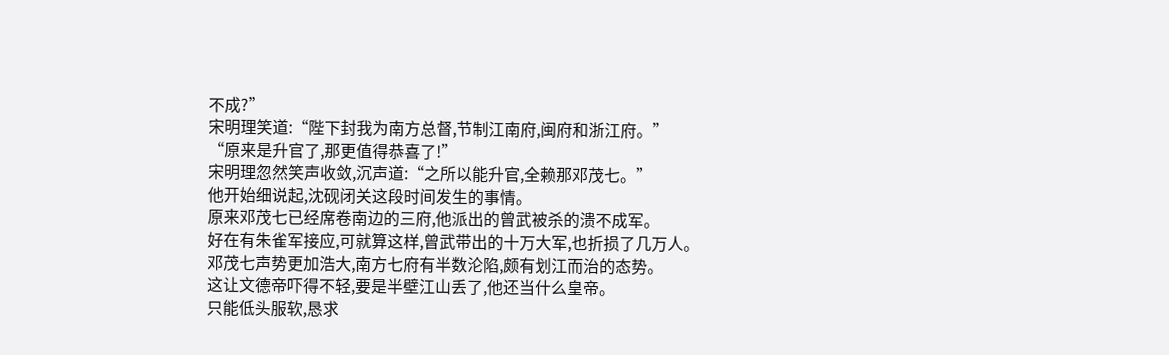不成?”
宋明理笑道:“陛下封我为南方总督,节制江南府,闽府和浙江府。”
“原来是升官了,那更值得恭喜了!”
宋明理忽然笑声收敛,沉声道:“之所以能升官,全赖那邓茂七。”
他开始细说起,沈砚闭关这段时间发生的事情。
原来邓茂七已经席卷南边的三府,他派出的曾武被杀的溃不成军。
好在有朱雀军接应,可就算这样,曾武带出的十万大军,也折损了几万人。
邓茂七声势更加浩大,南方七府有半数沦陷,颇有划江而治的态势。
这让文德帝吓得不轻,要是半壁江山丢了,他还当什么皇帝。
只能低头服软,恳求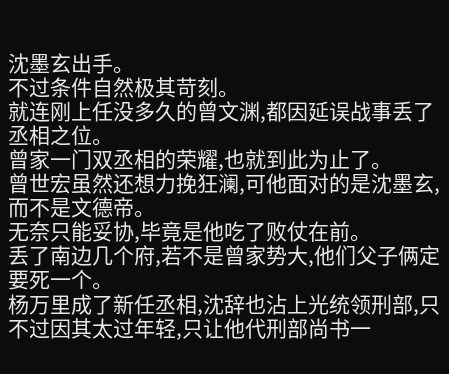沈墨玄出手。
不过条件自然极其苛刻。
就连刚上任没多久的曾文渊,都因延误战事丢了丞相之位。
曾家一门双丞相的荣耀,也就到此为止了。
曾世宏虽然还想力挽狂澜,可他面对的是沈墨玄,而不是文德帝。
无奈只能妥协,毕竟是他吃了败仗在前。
丢了南边几个府,若不是曾家势大,他们父子俩定要死一个。
杨万里成了新任丞相,沈辞也沾上光统领刑部,只不过因其太过年轻,只让他代刑部尚书一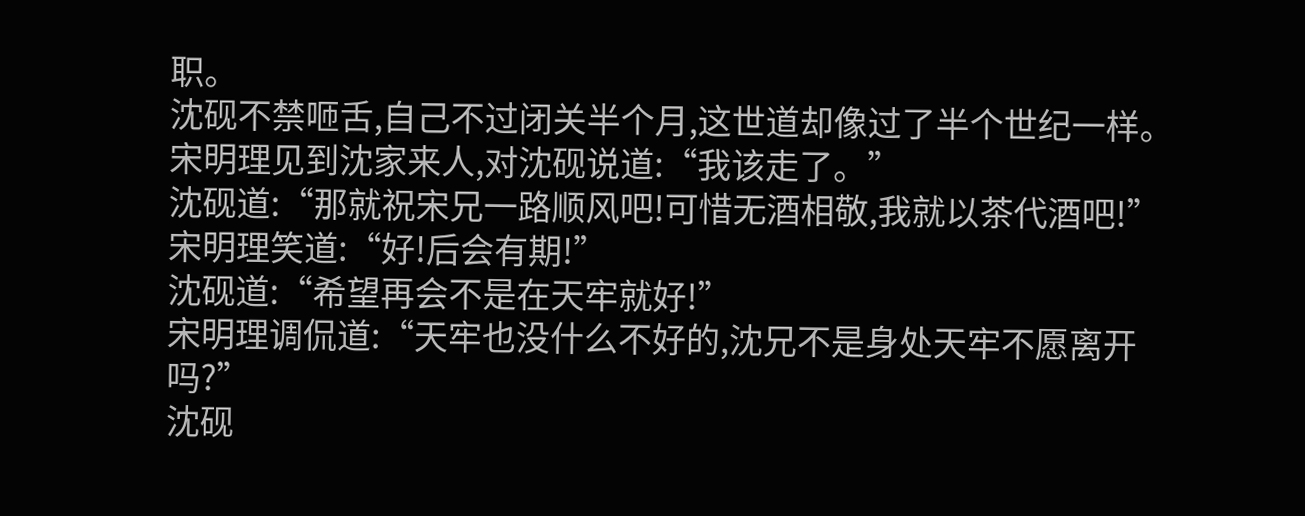职。
沈砚不禁咂舌,自己不过闭关半个月,这世道却像过了半个世纪一样。
宋明理见到沈家来人,对沈砚说道:“我该走了。”
沈砚道:“那就祝宋兄一路顺风吧!可惜无酒相敬,我就以茶代酒吧!”
宋明理笑道:“好!后会有期!”
沈砚道:“希望再会不是在天牢就好!”
宋明理调侃道:“天牢也没什么不好的,沈兄不是身处天牢不愿离开吗?”
沈砚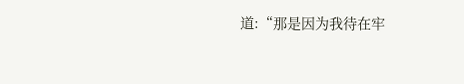道:“那是因为我待在牢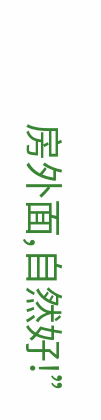房外面,自然好!”